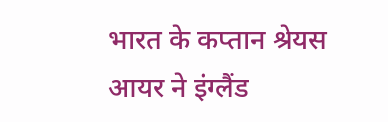भारत के कप्तान श्रेयस आयर ने इंग्लैंड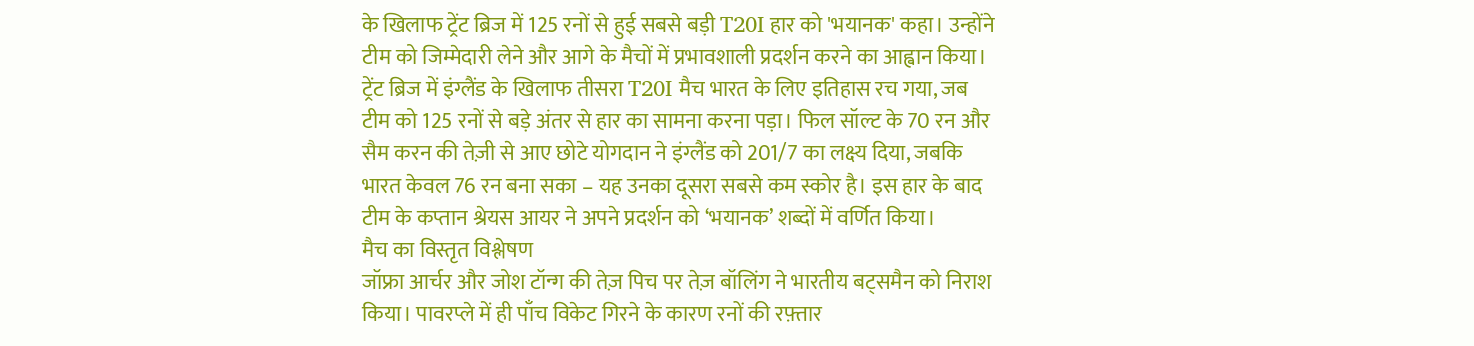के खिलाफ ट्रेंट ब्रिज में 125 रनों से हुई सबसे बड़ी T20I हार को 'भयानक' कहा। उन्होंने टीम को जिम्मेदारी लेने और आगे के मैचों में प्रभावशाली प्रदर्शन करने का आह्वान किया।
ट्रेंट ब्रिज में इंग्लैंड के खिलाफ तीसरा T20I मैच भारत के लिए इतिहास रच गया, जब टीम को 125 रनों से बड़े अंतर से हार का सामना करना पड़ा। फिल सॉल्ट के 70 रन और सैम करन की तेज़ी से आए छोटे योगदान ने इंग्लैंड को 201/7 का लक्ष्य दिया, जबकि भारत केवल 76 रन बना सका – यह उनका दूसरा सबसे कम स्कोर है। इस हार के बाद टीम के कप्तान श्रेयस आयर ने अपने प्रदर्शन को ‘भयानक’ शब्दों में वर्णित किया।
मैच का विस्तृत विश्लेषण
जॉफ्रा आर्चर और जोश टॉन्ग की तेज़ पिच पर तेज़ बॉलिंग ने भारतीय बट्समैन को निराश किया। पावरप्ले में ही पाँच विकेट गिरने के कारण रनों की रफ़्तार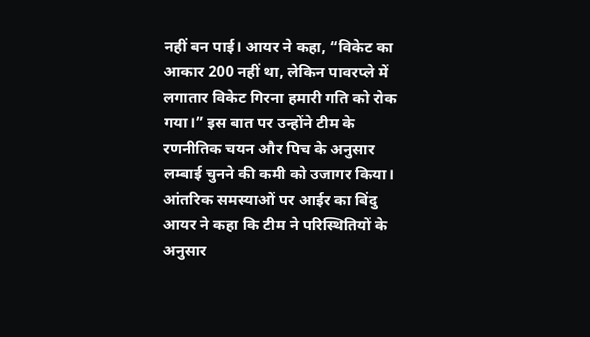नहीं बन पाई। आयर ने कहा, “विकेट का आकार 200 नहीं था, लेकिन पावरप्ले में लगातार विकेट गिरना हमारी गति को रोक गया।” इस बात पर उन्होंने टीम के रणनीतिक चयन और पिच के अनुसार लम्बाई चुनने की कमी को उजागर किया।
आंतरिक समस्याओं पर आईर का बिंदु
आयर ने कहा कि टीम ने परिस्थितियों के अनुसार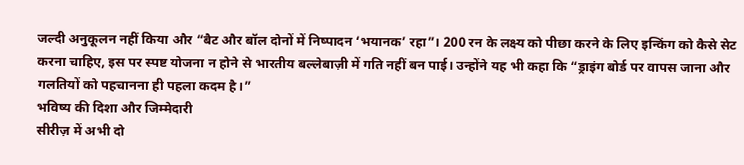जल्दी अनुकूलन नहीं किया और “बैट और बॉल दोनों में निष्पादन ‘भयानक’ रहा”। 200 रन के लक्ष्य को पीछा करने के लिए इन्किंग को कैसे सेट करना चाहिए, इस पर स्पष्ट योजना न होने से भारतीय बल्लेबाज़ी में गति नहीं बन पाई। उन्होंने यह भी कहा कि “ड्राइंग बोर्ड पर वापस जाना और गलतियों को पहचानना ही पहला कदम है।”
भविष्य की दिशा और जिम्मेदारी
सीरीज़ में अभी दो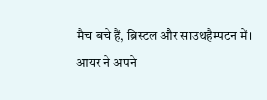मैच बचे हैं, ब्रिस्टल और साउथहैम्पटन में। आयर ने अपने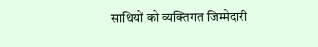साथियों को व्यक्तिगत जिम्मेदारी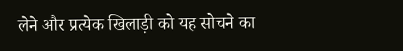लेने और प्रत्येक खिलाड़ी को यह सोचने का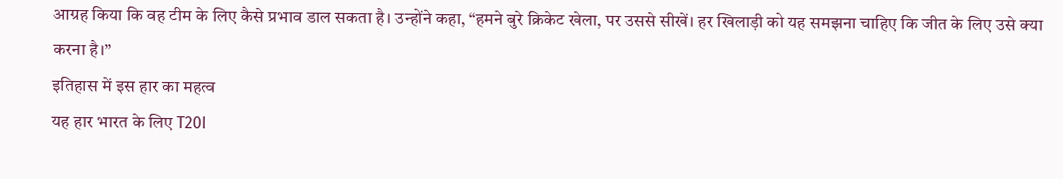आग्रह किया कि वह टीम के लिए कैसे प्रभाव डाल सकता है। उन्होंने कहा, “हमने बुरे क्रिकेट खेला, पर उससे सीखें। हर खिलाड़ी को यह समझना चाहिए कि जीत के लिए उसे क्या करना है।”
इतिहास में इस हार का महत्व
यह हार भारत के लिए T20I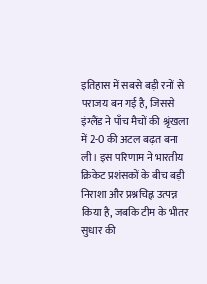इतिहास में सबसे बड़ी रनों से पराजय बन गई है, जिससे इंग्लैंड ने पाँच मैचों की श्रृंखला में 2-0 की अटल बढ़त बना ली। इस परिणाम ने भारतीय क्रिकेट प्रशंसकों के बीच बड़ी निराशा और प्रश्नचिह्न उत्पन्न किया है, जबकि टीम के भीतर सुधार की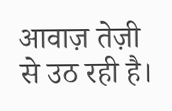आवाज़ तेज़ी से उठ रही है।